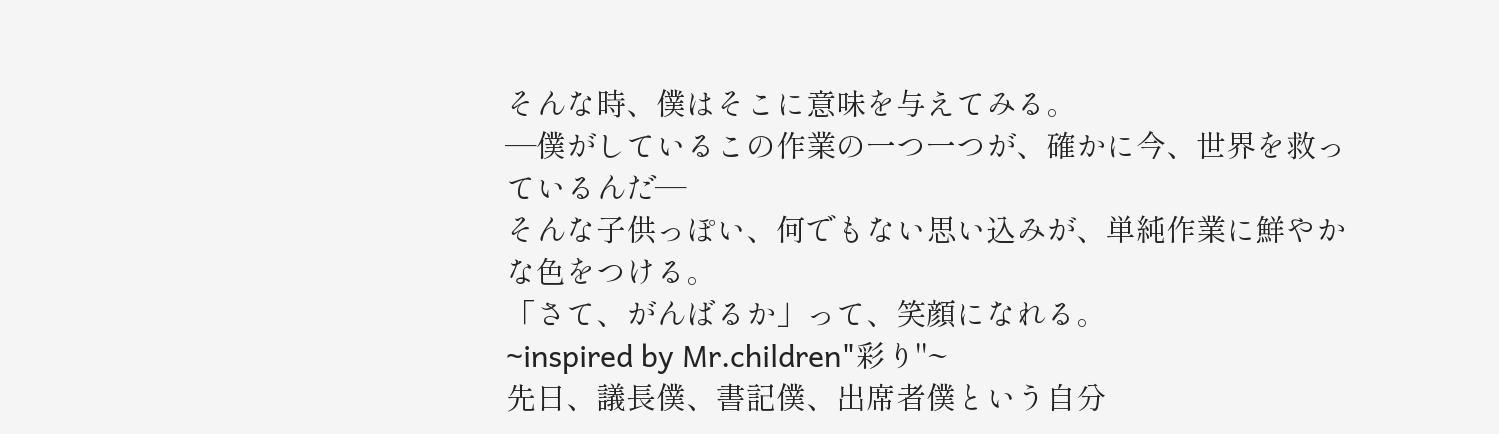そんな時、僕はそこに意味を与えてみる。
―僕がしているこの作業の一つ一つが、確かに今、世界を救っているんだ―
そんな子供っぽい、何でもない思い込みが、単純作業に鮮やかな色をつける。
「さて、がんばるか」って、笑顔になれる。
~inspired by Mr.children"彩り"~
先日、議長僕、書記僕、出席者僕という自分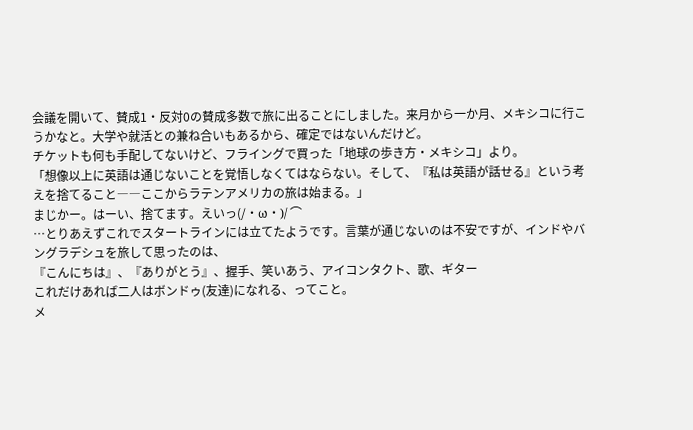会議を開いて、賛成1・反対0の賛成多数で旅に出ることにしました。来月から一か月、メキシコに行こうかなと。大学や就活との兼ね合いもあるから、確定ではないんだけど。
チケットも何も手配してないけど、フライングで買った「地球の歩き方・メキシコ」より。
「想像以上に英語は通じないことを覚悟しなくてはならない。そして、『私は英語が話せる』という考えを捨てること――ここからラテンアメリカの旅は始まる。」
まじかー。はーい、捨てます。えいっ(/・ω・)/ ⌒
…とりあえずこれでスタートラインには立てたようです。言葉が通じないのは不安ですが、インドやバングラデシュを旅して思ったのは、
『こんにちは』、『ありがとう』、握手、笑いあう、アイコンタクト、歌、ギター
これだけあれば二人はボンドゥ(友達)になれる、ってこと。
メ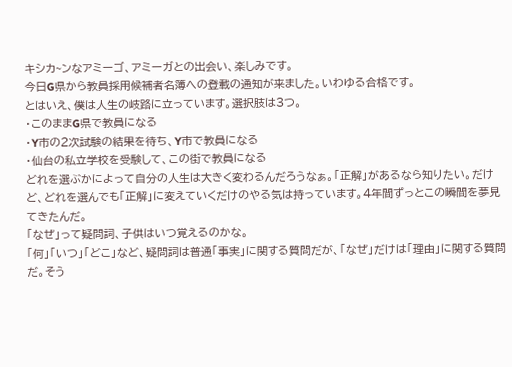キシカ~ンなアミーゴ、アミーガとの出会い、楽しみです。
今日G県から教員採用候補者名簿への登載の通知が来ました。いわゆる合格です。
とはいえ、僕は人生の岐路に立っています。選択肢は3つ。
・このままG県で教員になる
・Y市の2次試験の結果を待ち、Y市で教員になる
・仙台の私立学校を受験して、この街で教員になる
どれを選ぶかによって自分の人生は大きく変わるんだろうなぁ。「正解」があるなら知りたい。だけど、どれを選んでも「正解」に変えていくだけのやる気は持っています。4年間ずっとこの瞬間を夢見てきたんだ。
「なぜ」って疑問詞、子供はいつ覚えるのかな。
「何」「いつ」「どこ」など、疑問詞は普通「事実」に関する質問だが、「なぜ」だけは「理由」に関する質問だ。そう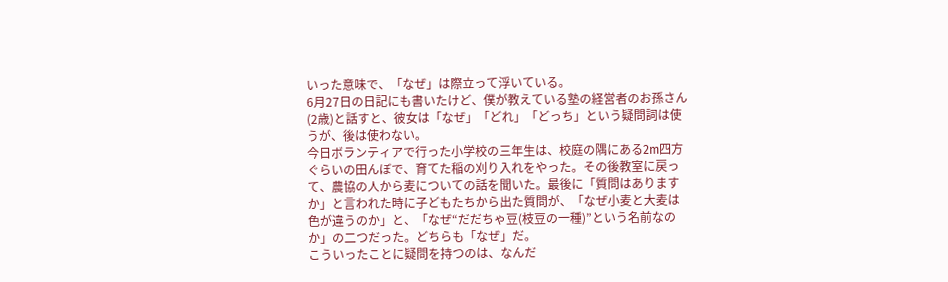いった意味で、「なぜ」は際立って浮いている。
6月27日の日記にも書いたけど、僕が教えている塾の経営者のお孫さん(2歳)と話すと、彼女は「なぜ」「どれ」「どっち」という疑問詞は使うが、後は使わない。
今日ボランティアで行った小学校の三年生は、校庭の隅にある2m四方ぐらいの田んぼで、育てた稲の刈り入れをやった。その後教室に戻って、農協の人から麦についての話を聞いた。最後に「質問はありますか」と言われた時に子どもたちから出た質問が、「なぜ小麦と大麦は色が違うのか」と、「なぜ“だだちゃ豆(枝豆の一種)”という名前なのか」の二つだった。どちらも「なぜ」だ。
こういったことに疑問を持つのは、なんだ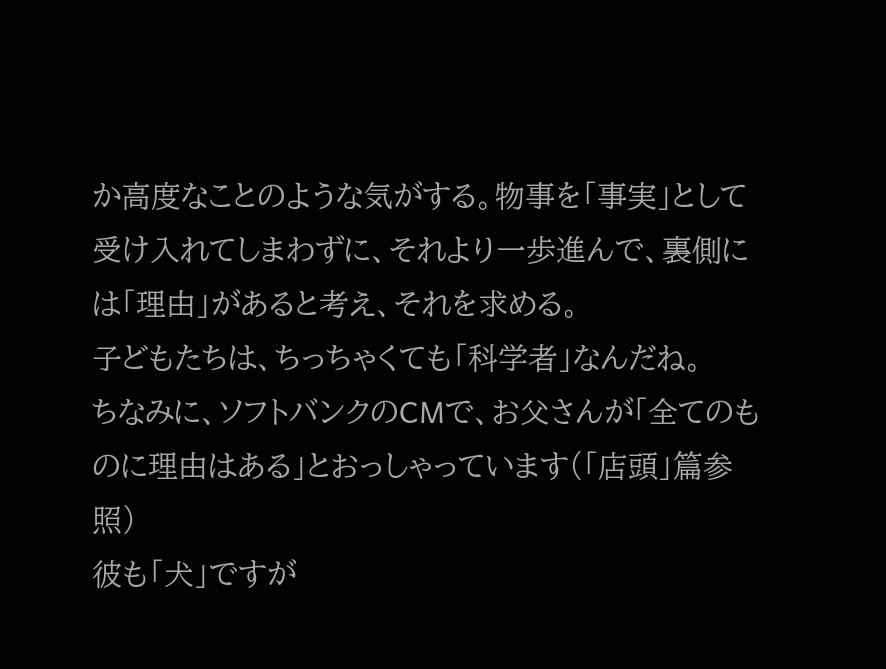か高度なことのような気がする。物事を「事実」として受け入れてしまわずに、それより一歩進んで、裏側には「理由」があると考え、それを求める。
子どもたちは、ちっちゃくても「科学者」なんだね。
ちなみに、ソフトバンクのCMで、お父さんが「全てのものに理由はある」とおっしゃっています(「店頭」篇参照)
彼も「犬」ですが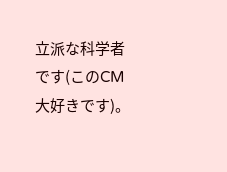立派な科学者です(このCM大好きです)。